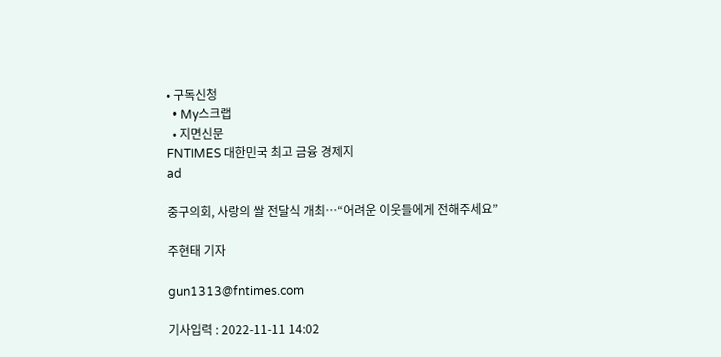• 구독신청
  • My스크랩
  • 지면신문
FNTIMES 대한민국 최고 금융 경제지
ad

중구의회, 사랑의 쌀 전달식 개최…“어려운 이웃들에게 전해주세요”

주현태 기자

gun1313@fntimes.com

기사입력 : 2022-11-11 14:02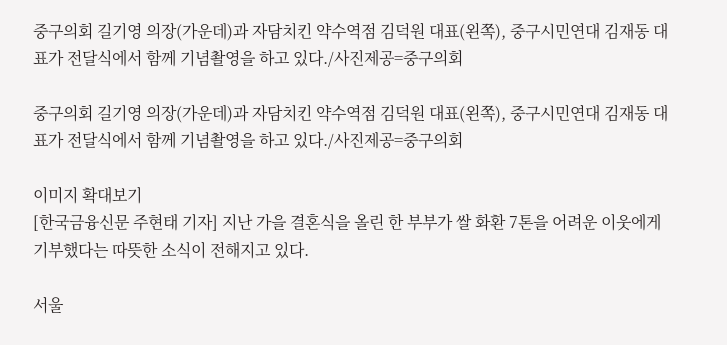중구의회 길기영 의장(가운데)과 자담치킨 약수역점 김덕원 대표(왼쪽), 중구시민연대 김재동 대표가 전달식에서 함께 기념촬영을 하고 있다./사진제공=중구의회

중구의회 길기영 의장(가운데)과 자담치킨 약수역점 김덕원 대표(왼쪽), 중구시민연대 김재동 대표가 전달식에서 함께 기념촬영을 하고 있다./사진제공=중구의회

이미지 확대보기
[한국금융신문 주현태 기자] 지난 가을 결혼식을 올린 한 부부가 쌀 화환 7톤을 어려운 이웃에게 기부했다는 따뜻한 소식이 전해지고 있다.

서울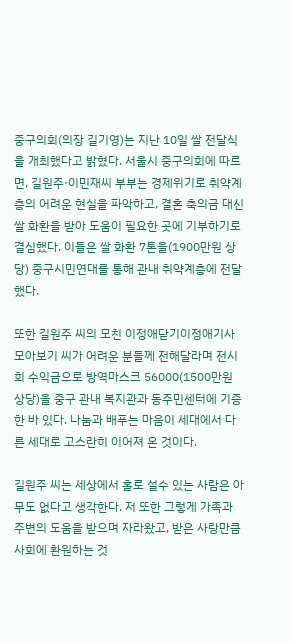중구의회(의장 길기영)는 지난 10일 쌀 전달식을 개최했다고 밝혔다. 서울시 중구의회에 따르면, 길원주·이민재씨 부부는 경제위기로 취약계층의 어려운 현실을 파악하고, 결혼 축의금 대신 쌀 화환을 받아 도움이 필요한 곳에 기부하기로 결심했다. 이들은 쌀 화환 7톤을(1900만원 상당) 중구시민연대를 통해 관내 취약계층에 전달했다.

또한 길원주 씨의 모친 이정애닫기이정애기사 모아보기 씨가 어려운 분들께 전해달라며 전시회 수익금으로 방역마스크 56000(1500만원 상당)을 중구 관내 복지관과 동주민센터에 기증한 바 있다. 나눔과 배푸는 마음이 세대에서 다른 세대로 고스란히 이어져 온 것이다.

길원주 씨는 세상에서 홀로 설수 있는 사람은 아무도 없다고 생각한다. 저 또한 그렇게 가족과 주변의 도움을 받으며 자라왔고, 받은 사랑만큼 사회에 환원하는 것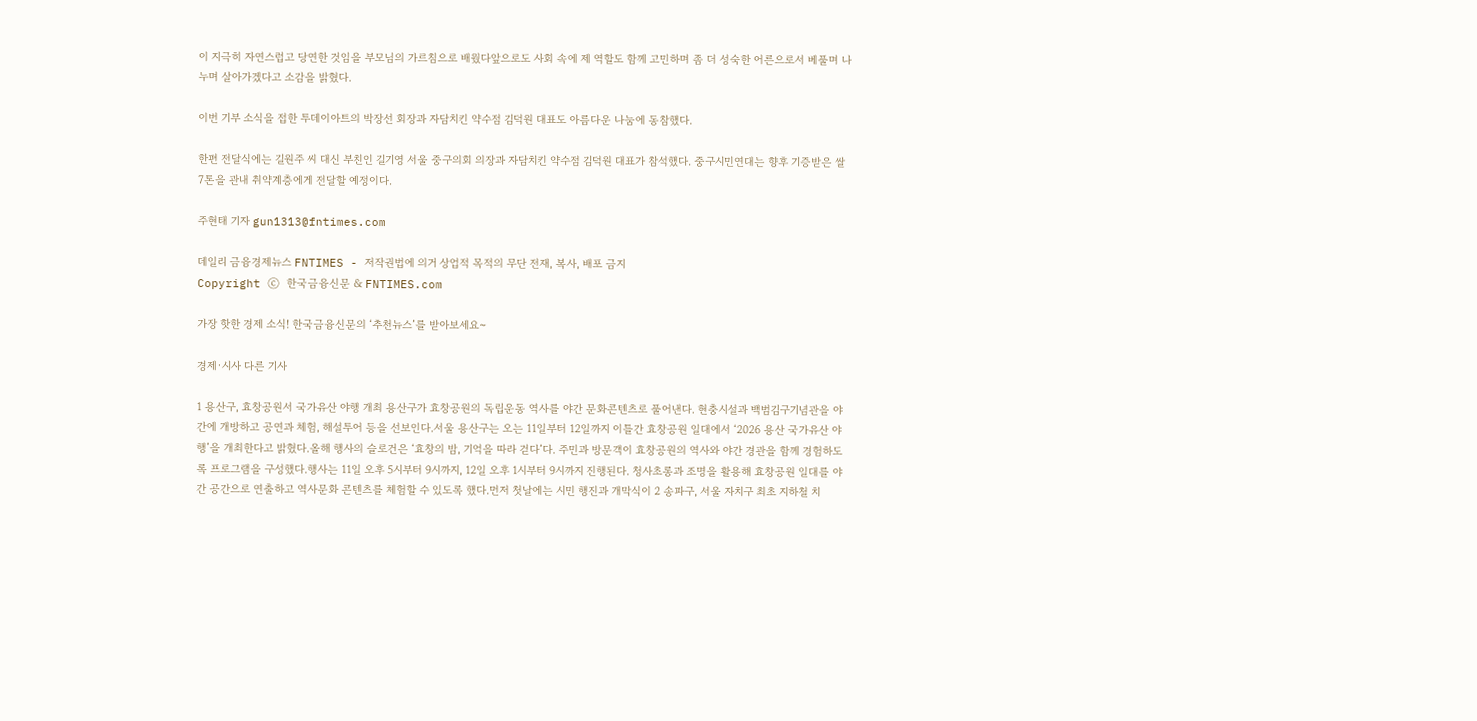이 지극히 자연스럽고 당연한 것임을 부모님의 가르침으로 배웠다앞으로도 사회 속에 제 역할도 함께 고민하며 좀 더 성숙한 어른으로서 베풀며 나누며 살아가겠다고 소감을 밝혔다.

이번 기부 소식을 접한 투데이아트의 박장선 회장과 자담치킨 약수점 김덕원 대표도 아름다운 나눔에 동참했다.

한편 전달식에는 길원주 씨 대신 부친인 길기영 서울 중구의회 의장과 자담치킨 약수점 김덕원 대표가 참석했다. 중구시민연대는 향후 기증받은 쌀 7톤을 관내 취약계층에게 전달할 예정이다.

주현태 기자 gun1313@fntimes.com

데일리 금융경제뉴스 FNTIMES - 저작권법에 의거 상업적 목적의 무단 전재, 복사, 배포 금지
Copyright ⓒ 한국금융신문 & FNTIMES.com

가장 핫한 경제 소식! 한국금융신문의 ‘추천뉴스’를 받아보세요~

경제·시사 다른 기사

1 용산구, 효창공원서 국가유산 야행 개최 용산구가 효창공원의 독립운동 역사를 야간 문화콘텐츠로 풀어낸다. 현충시설과 백범김구기념관을 야간에 개방하고 공연과 체험, 해설투어 등을 선보인다.서울 용산구는 오는 11일부터 12일까지 이틀간 효창공원 일대에서 ‘2026 용산 국가유산 야행’을 개최한다고 밝혔다.올해 행사의 슬로건은 ‘효창의 밤, 기억을 따라 걷다’다. 주민과 방문객이 효창공원의 역사와 야간 경관을 함께 경험하도록 프로그램을 구성했다.행사는 11일 오후 5시부터 9시까지, 12일 오후 1시부터 9시까지 진행된다. 청사초롱과 조명을 활용해 효창공원 일대를 야간 공간으로 연출하고 역사문화 콘텐츠를 체험할 수 있도록 했다.먼저 첫날에는 시민 행진과 개막식이 2 송파구, 서울 자치구 최초 지하철 치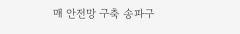매 안전망 구축 송파구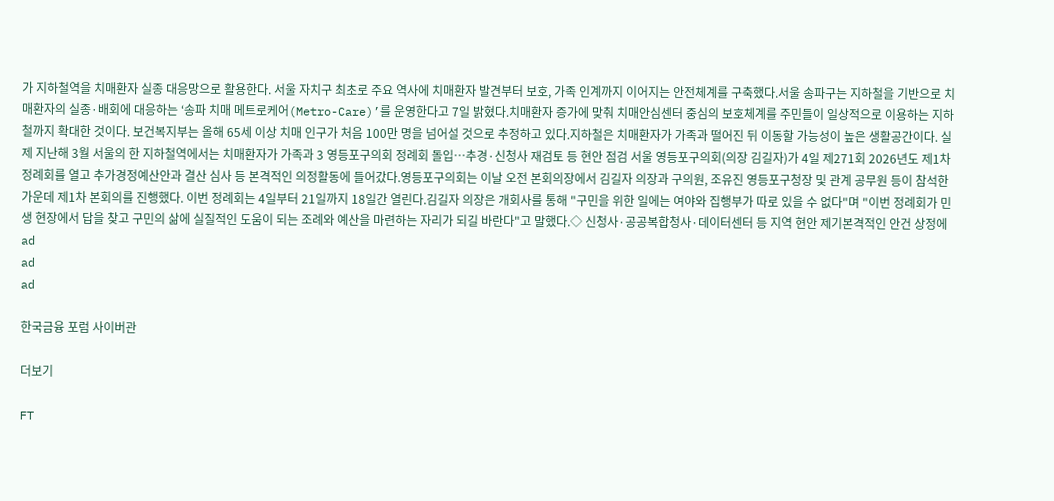가 지하철역을 치매환자 실종 대응망으로 활용한다. 서울 자치구 최초로 주요 역사에 치매환자 발견부터 보호, 가족 인계까지 이어지는 안전체계를 구축했다.서울 송파구는 지하철을 기반으로 치매환자의 실종·배회에 대응하는 ‘송파 치매 메트로케어(Metro-Care)’를 운영한다고 7일 밝혔다.치매환자 증가에 맞춰 치매안심센터 중심의 보호체계를 주민들이 일상적으로 이용하는 지하철까지 확대한 것이다. 보건복지부는 올해 65세 이상 치매 인구가 처음 100만 명을 넘어설 것으로 추정하고 있다.지하철은 치매환자가 가족과 떨어진 뒤 이동할 가능성이 높은 생활공간이다. 실제 지난해 3월 서울의 한 지하철역에서는 치매환자가 가족과 3 영등포구의회 정례회 돌입…추경·신청사 재검토 등 현안 점검 서울 영등포구의회(의장 김길자)가 4일 제271회 2026년도 제1차 정례회를 열고 추가경정예산안과 결산 심사 등 본격적인 의정활동에 들어갔다.영등포구의회는 이날 오전 본회의장에서 김길자 의장과 구의원, 조유진 영등포구청장 및 관계 공무원 등이 참석한 가운데 제1차 본회의를 진행했다. 이번 정례회는 4일부터 21일까지 18일간 열린다.김길자 의장은 개회사를 통해 "구민을 위한 일에는 여야와 집행부가 따로 있을 수 없다"며 "이번 정례회가 민생 현장에서 답을 찾고 구민의 삶에 실질적인 도움이 되는 조례와 예산을 마련하는 자리가 되길 바란다"고 말했다.◇ 신청사·공공복합청사·데이터센터 등 지역 현안 제기본격적인 안건 상정에
ad
ad
ad

한국금융 포럼 사이버관

더보기

FT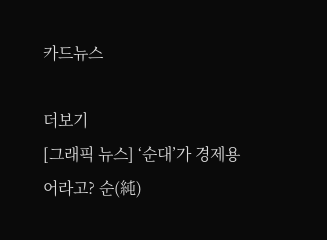카드뉴스

더보기
[그래픽 뉴스] ‘순대’가 경제용어라고? 순(純)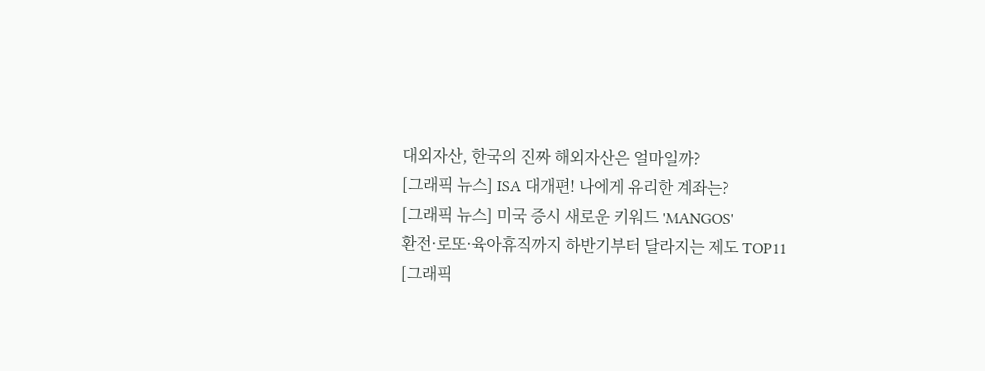대외자산, 한국의 진짜 해외자산은 얼마일까?
[그래픽 뉴스] ISA 대개편! 나에게 유리한 계좌는?
[그래픽 뉴스] 미국 증시 새로운 키워드 'MANGOS'
환전·로또·육아휴직까지 하반기부터 달라지는 제도 TOP11
[그래픽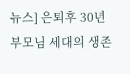뉴스] 은퇴후 30년 부모님 세대의 생존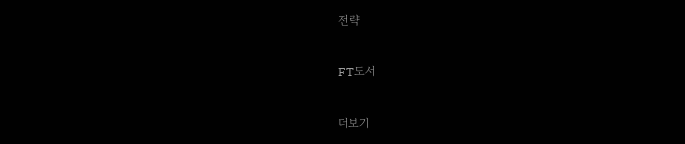전략

FT도서

더보기